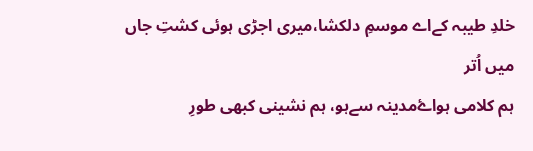خلدِ طیبہ کےاے موسمِ دلکشا،میری اجڑی ہوئی کشتِ جاں میں اُتر
ہم کلامی ہواۓمدینہ سےہو، ہم نشینی کبھی طورِ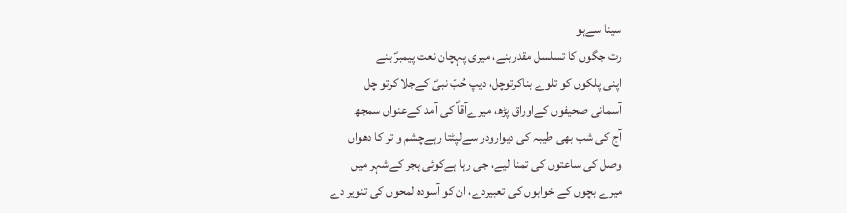سینا سےہو
رت جگوں کا تسلسل مقدربنے، میری پہچان نعت پیمبرؐ بنے
اپنی پلکوں کو تلوے بناکرتوچل، دیپ حُبّ نبیؐ کےجلا کرتو چل
آسمانی صحیفوں کےاوراق پڑھ، میرےآقاؐ کی آمد کےعنواں سمجھ
آج کی شب بھی طیبہ کی دیوارودر سےلپٹتا رہےچشم و تر کا دھواں
وصل کی ساعتوں کی تمنا لیے، جی رہا ہےکوئی ہجر کےشہر میں
میرے بچوں کے خوابوں کی تعبیردے، ان کو آسودہ لمحوں کی تنویر دے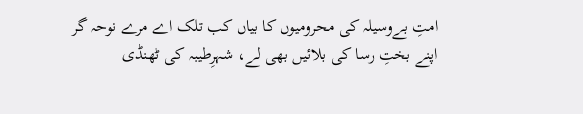امتِ بےوسیلہ کی محرومیوں کا بیاں کب تلک اے مرے نوحہ گر
اپنے بختِ رسا کی بلائیں بھی لے، شہرِطیبہ کی ٹھنڈی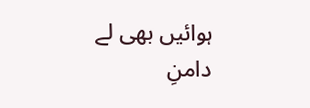ہوائیں بھی لے
دامنِ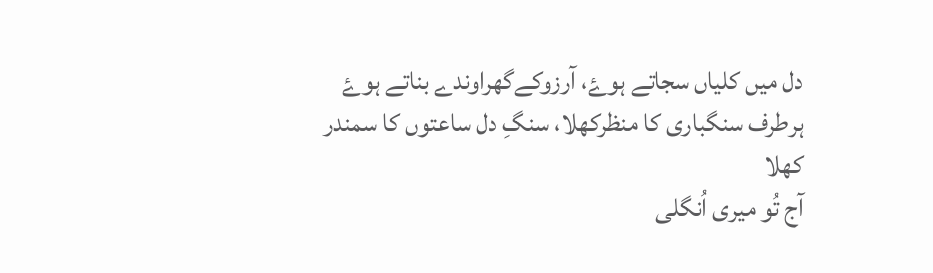دل میں کلیاں سجاتے ہوۓ، آرزوکےگھراوندے بناتے ہوۓ
ہرطرف سنگباری کا منظرکھلا، سنگِ دل ساعتوں کا سمندر کھلا
آج تُو میری اُنگلی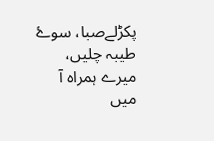پکڑلےصبا، سوۓ طیبہ چلیں، میرے ہمراہ آ
میں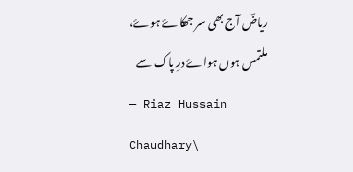ریاضؔ آج بھی سر جھکاۓ ہوۓ، ملتمس ہوں ہواۓ درِ پاک سے
— Riaz Hussain Chaudhary\